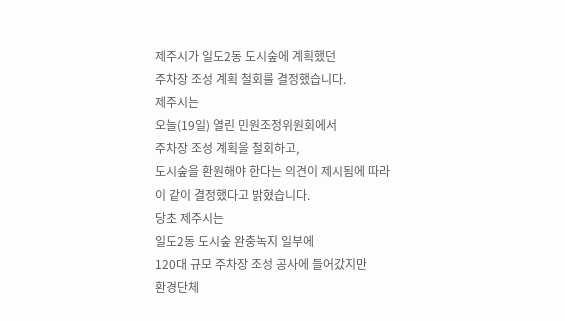제주시가 일도2동 도시숲에 계획했던
주차장 조성 계획 철회를 결정했습니다.
제주시는
오늘(19일) 열린 민원조정위원회에서
주차장 조성 계획을 철회하고,
도시숲을 환원해야 한다는 의견이 제시됨에 따라
이 같이 결정했다고 밝혔습니다.
당초 제주시는
일도2동 도시숲 완충녹지 일부에
120대 규모 주차장 조성 공사에 들어갔지만
환경단체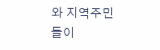와 지역주민들이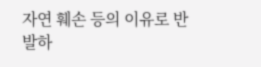자연 훼손 등의 이유로 반발하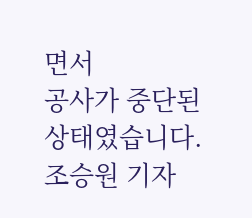면서
공사가 중단된 상태였습니다.
조승원 기자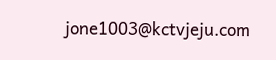jone1003@kctvjeju.com